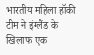भारतीय महिला हॉकी टीम ने इंग्लैंड के खिलाफ एक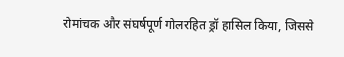रोमांचक और संघर्षपूर्ण गोलरहित ड्रॉ हासिल किया, जिससे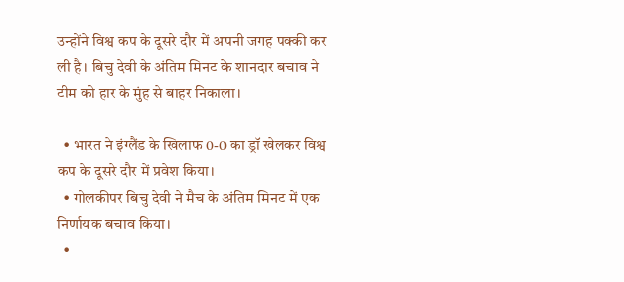उन्होंने विश्व कप के दूसरे दौर में अपनी जगह पक्की कर ली है। बिचु देवी के अंतिम मिनट के शानदार बचाव ने टीम को हार के मुंह से बाहर निकाला।

  • भारत ने इंग्लैंड के खिलाफ 0-0 का ड्रॉ खेलकर विश्व कप के दूसरे दौर में प्रवेश किया।
  • गोलकीपर बिचु देवी ने मैच के अंतिम मिनट में एक निर्णायक बचाव किया।
  •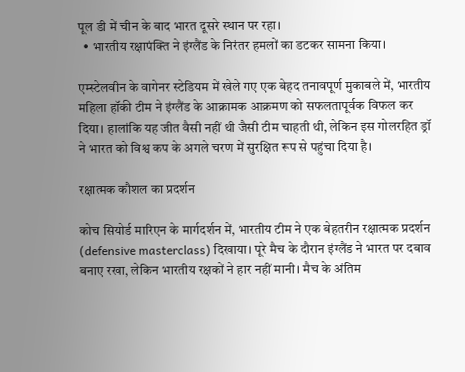पूल डी में चीन के बाद भारत दूसरे स्थान पर रहा।
  • भारतीय रक्षापंक्ति ने इंग्लैंड के निरंतर हमलों का डटकर सामना किया।

एम्स्टेलवीन के वागेनर स्टेडियम में खेले गए एक बेहद तनावपूर्ण मुकाबले में, भारतीय महिला हॉकी टीम ने इंग्लैंड के आक्रामक आक्रमण को सफलतापूर्वक विफल कर दिया। हालांकि यह जीत वैसी नहीं थी जैसी टीम चाहती थी, लेकिन इस गोलरहित ड्रॉ ने भारत को विश्व कप के अगले चरण में सुरक्षित रूप से पहुंचा दिया है।

रक्षात्मक कौशल का प्रदर्शन

कोच सियोर्ड मारिएन के मार्गदर्शन में, भारतीय टीम ने एक बेहतरीन रक्षात्मक प्रदर्शन (defensive masterclass) दिखाया। पूरे मैच के दौरान इंग्लैंड ने भारत पर दबाव बनाए रखा, लेकिन भारतीय रक्षकों ने हार नहीं मानी। मैच के अंतिम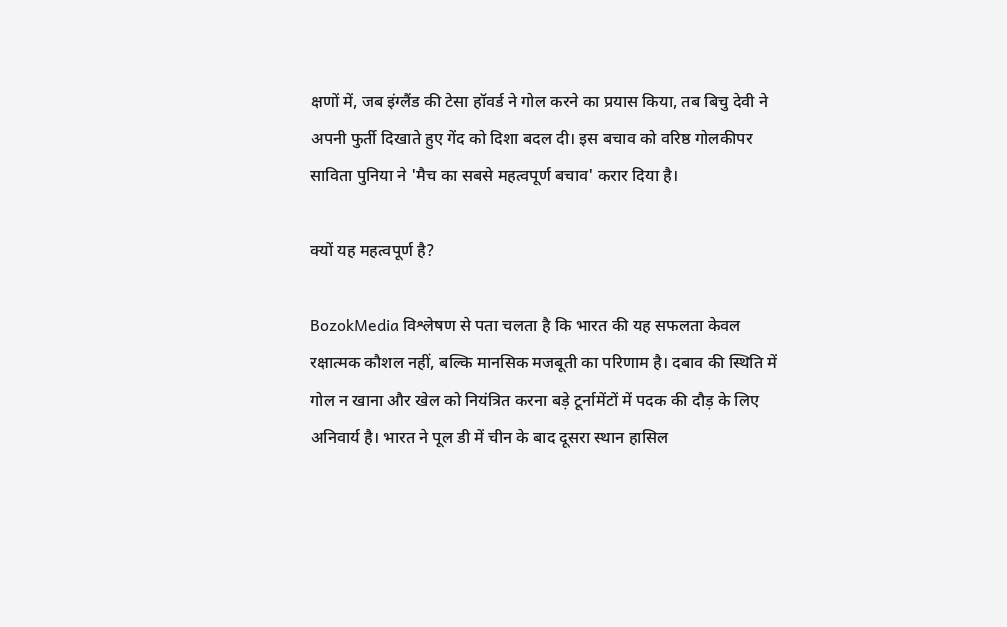क्षणों में, जब इंग्लैंड की टेसा हॉवर्ड ने गोल करने का प्रयास किया, तब बिचु देवी ने अपनी फुर्ती दिखाते हुए गेंद को दिशा बदल दी। इस बचाव को वरिष्ठ गोलकीपर साविता पुनिया ने 'मैच का सबसे महत्वपूर्ण बचाव' करार दिया है।

क्यों यह महत्वपूर्ण है?

BozokMedia विश्लेषण से पता चलता है कि भारत की यह सफलता केवल रक्षात्मक कौशल नहीं, बल्कि मानसिक मजबूती का परिणाम है। दबाव की स्थिति में गोल न खाना और खेल को नियंत्रित करना बड़े टूर्नामेंटों में पदक की दौड़ के लिए अनिवार्य है। भारत ने पूल डी में चीन के बाद दूसरा स्थान हासिल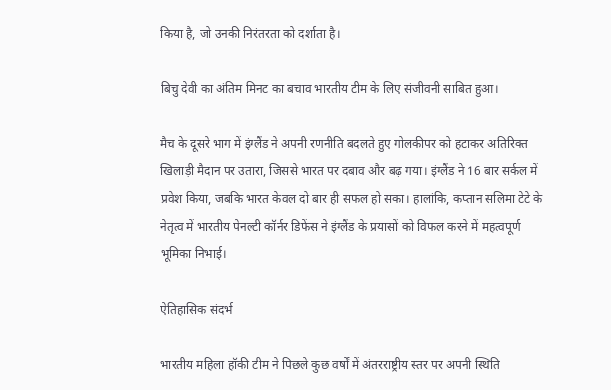किया है, जो उनकी निरंतरता को दर्शाता है।

बिचु देवी का अंतिम मिनट का बचाव भारतीय टीम के लिए संजीवनी साबित हुआ।

मैच के दूसरे भाग में इंग्लैंड ने अपनी रणनीति बदलते हुए गोलकीपर को हटाकर अतिरिक्त खिलाड़ी मैदान पर उतारा, जिससे भारत पर दबाव और बढ़ गया। इंग्लैंड ने 16 बार सर्कल में प्रवेश किया, जबकि भारत केवल दो बार ही सफल हो सका। हालांकि, कप्तान सलिमा टेटे के नेतृत्व में भारतीय पेनल्टी कॉर्नर डिफेंस ने इंग्लैंड के प्रयासों को विफल करने में महत्वपूर्ण भूमिका निभाई।

ऐतिहासिक संदर्भ

भारतीय महिला हॉकी टीम ने पिछले कुछ वर्षों में अंतरराष्ट्रीय स्तर पर अपनी स्थिति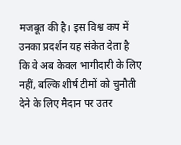मजबूत की है। इस विश्व कप में उनका प्रदर्शन यह संकेत देता है कि वे अब केवल भागीदारी के लिए नहीं, बल्कि शीर्ष टीमों को चुनौती देने के लिए मैदान पर उतर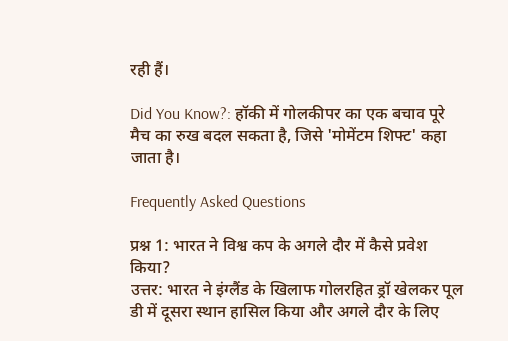रही हैं।

Did You Know?: हॉकी में गोलकीपर का एक बचाव पूरे मैच का रुख बदल सकता है, जिसे 'मोमेंटम शिफ्ट' कहा जाता है।

Frequently Asked Questions

प्रश्न 1: भारत ने विश्व कप के अगले दौर में कैसे प्रवेश किया?
उत्तर: भारत ने इंग्लैंड के खिलाफ गोलरहित ड्रॉ खेलकर पूल डी में दूसरा स्थान हासिल किया और अगले दौर के लिए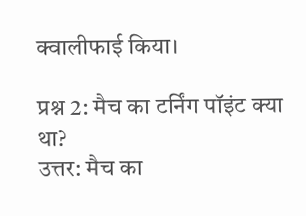क्वालीफाई किया।

प्रश्न 2: मैच का टर्निंग पॉइंट क्या था?
उत्तर: मैच का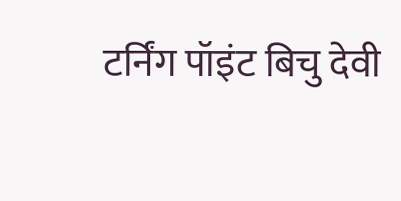टर्निंग पॉइंट बिचु देवी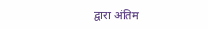द्वारा अंतिम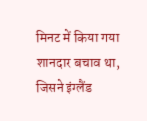मिनट में किया गया शानदार बचाव था, जिसने इंग्लैंड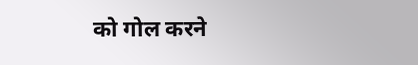को गोल करने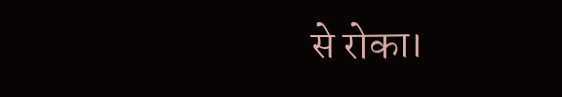से रोका।